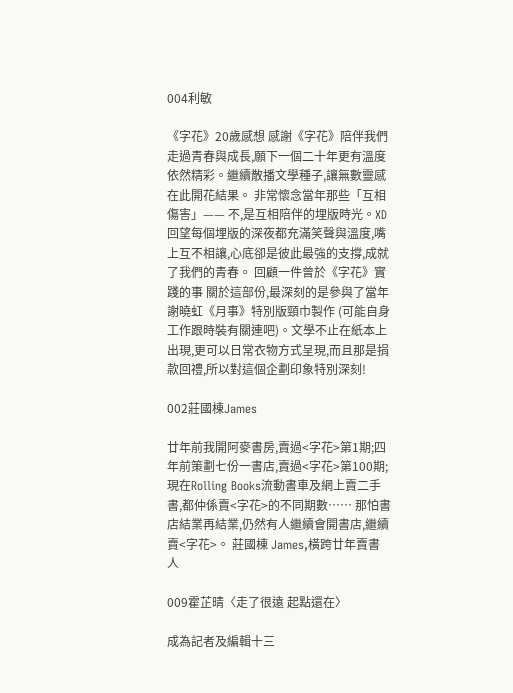004利敏

《字花》20歲感想 感謝《字花》陪伴我們走過青春與成長,願下一個二十年更有溫度依然精彩。繼續散播文學種子,讓無數靈感在此開花結果。 非常懷念當年那些「互相傷害」—— 不,是互相陪伴的埋版時光。XD回望每個埋版的深夜都充滿笑聲與溫度,嘴上互不相讓,心底卻是彼此最強的支撐,成就了我們的青春。 回顧一件曾於《字花》實踐的事 關於這部份,最深刻的是參與了當年謝曉虹《月事》特別版頸巾製作 (可能自身工作跟時裝有關連吧)。文學不止在紙本上出現,更可以日常衣物方式呈現,而且那是捐款回禮,所以對這個企劃印象特別深刻!

002莊國棟James

廿年前我開阿麥書房,賣過<字花>第1期;四年前策劃七份一書店,賣過<字花>第100期;現在Rolling Books流動書車及網上賣二手書,都仲係賣<字花>的不同期數…… 那怕書店結業再結業,仍然有人繼續會開書店,繼續賣<字花>。 莊國棟 James,橫跨廿年賣書人

009霍芷晴〈走了很遠 起點還在〉

成為記者及編輯十三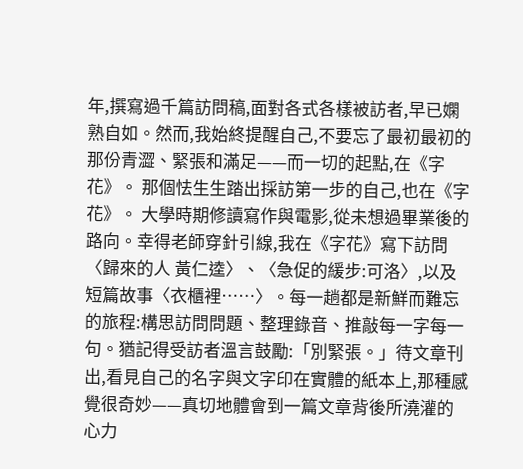年,撰寫過千篇訪問稿,面對各式各樣被訪者,早已嫻熟自如。然而,我始終提醒自己,不要忘了最初最初的那份青澀、緊張和滿足——而一切的起點,在《字花》。 那個怯生生踏出採訪第一步的自己,也在《字花》。 大學時期修讀寫作與電影,從未想過畢業後的路向。幸得老師穿針引線,我在《字花》寫下訪問〈歸來的人 黃仁逵〉、〈急促的緩步:可洛〉,以及短篇故事〈衣櫃裡……〉。每一趟都是新鮮而難忘的旅程:構思訪問問題、整理錄音、推敲每一字每一句。猶記得受訪者溫言鼓勵:「別緊張。」待文章刊出,看見自己的名字與文字印在實體的紙本上,那種感覺很奇妙——真切地體會到一篇文章背後所澆灌的心力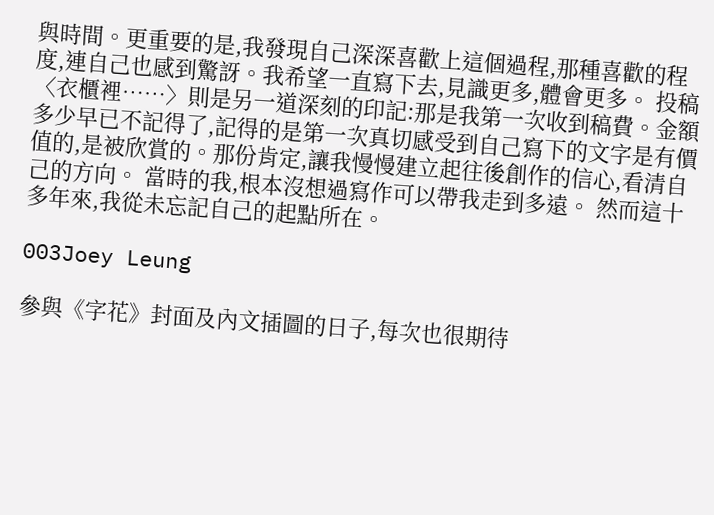與時間。更重要的是,我發現自己深深喜歡上這個過程,那種喜歡的程度,連自己也感到驚訝。我希望一直寫下去,見識更多,體會更多。 投稿〈衣櫃裡……〉則是另一道深刻的印記:那是我第一次收到稿費。金額多少早已不記得了,記得的是第一次真切感受到自己寫下的文字是有價值的,是被欣賞的。那份肯定,讓我慢慢建立起往後創作的信心,看清自己的方向。 當時的我,根本沒想過寫作可以帶我走到多遠。 然而這十多年來,我從未忘記自己的起點所在。

003Joey Leung

參與《字花》封面及內文插圖的日子,每次也很期待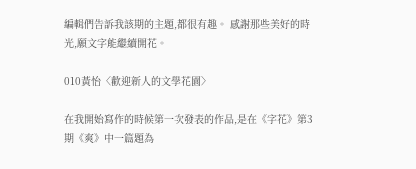編輯們告訴我該期的主題,都很有趣。 感謝那些美好的時光,願文字能繼續開花。

010黃怡〈歡迎新人的文學花園〉

在我開始寫作的時候第一次發表的作品,是在《字花》第3期《爽》中一篇題為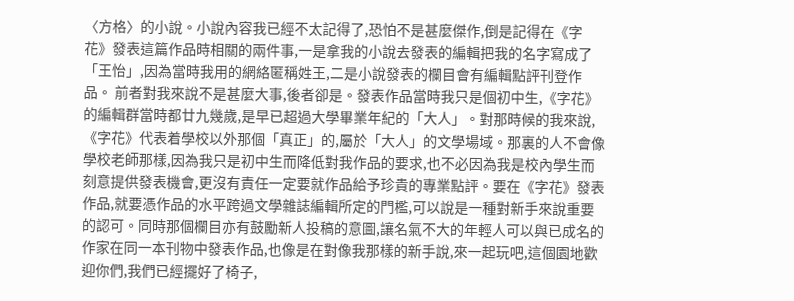〈方格〉的小說。小說內容我已經不太記得了,恐怕不是甚麼傑作,倒是記得在《字花》發表這篇作品時相關的兩件事,一是拿我的小說去發表的編輯把我的名字寫成了「王怡」,因為當時我用的網絡匿稱姓王,二是小說發表的欄目會有編輯點評刊登作品。 前者對我來說不是甚麼大事,後者卻是。發表作品當時我只是個初中生,《字花》的編輯群當時都廿九幾歲,是早已超過大學畢業年紀的「大人」。對那時候的我來說,《字花》代表着學校以外那個「真正」的,屬於「大人」的文學場域。那裏的人不會像學校老師那樣,因為我只是初中生而降低對我作品的要求,也不必因為我是校內學生而刻意提供發表機會,更沒有責任一定要就作品給予珍貴的專業點評。要在《字花》發表作品,就要憑作品的水平跨過文學雜誌編輯所定的門檻,可以說是一種對新手來說重要的認可。同時那個欄目亦有鼓勵新人投稿的意圖,讓名氣不大的年輕人可以與已成名的作家在同一本刊物中發表作品,也像是在對像我那樣的新手說,來一起玩吧,這個園地歡迎你們,我們已經擺好了椅子,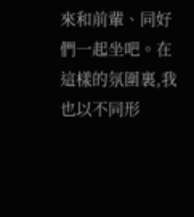來和前輩、同好們一起坐吧。在這樣的氛圍裏,我也以不同形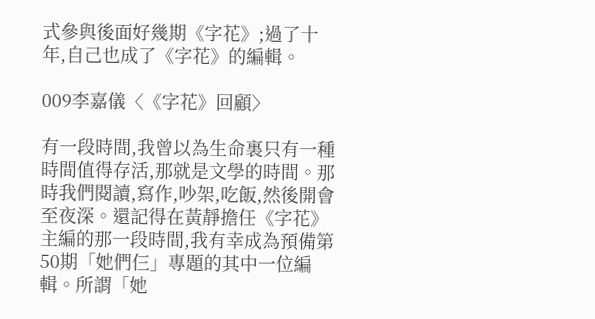式參與後面好幾期《字花》;過了十年,自己也成了《字花》的編輯。

009李嘉儀〈《字花》回顧〉

有一段時間,我曾以為生命裏只有一種時間值得存活,那就是文學的時間。那時我們閱讀,寫作,吵架,吃飯,然後開會至夜深。還記得在黃靜擔任《字花》主編的那一段時間,我有幸成為預備第50期「她們仨」專題的其中一位編輯。所謂「她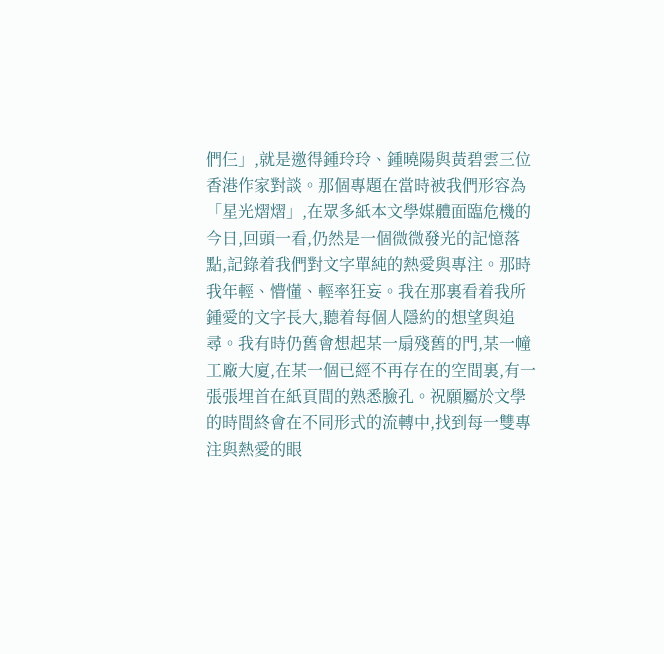們仨」,就是邀得鍾玲玲、鍾曉陽與黃碧雲三位香港作家對談。那個專題在當時被我們形容為「星光熠熠」,在眾多紙本文學媒體面臨危機的今日,回頭一看,仍然是一個微微發光的記憶落點,記錄着我們對文字單純的熱愛與專注。那時我年輕、懵懂、輕率狂妄。我在那裏看着我所鍾愛的文字長大,聽着每個人隱約的想望與追尋。我有時仍舊會想起某一扇殘舊的門,某一幢工廠大廈,在某一個已經不再存在的空間裏,有一張張埋首在紙頁間的熟悉臉孔。祝願屬於文學的時間終會在不同形式的流轉中,找到每一雙專注與熱愛的眼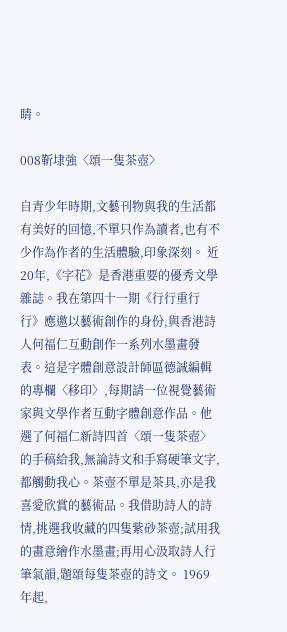睛。

008靳埭強〈頌一隻茶壺〉

自青少年時期,文藝刊物與我的生活都有美好的回憶,不單只作為讀者,也有不少作為作者的生活體驗,印象深刻。 近20年,《字花》是香港重要的優秀文學雜誌。我在第四十一期《行行重行行》應邀以藝術創作的身份,與香港詩人何福仁互動創作一系列水墨畫發表。這是字體創意設計師區德誠編輯的專欄〈移印〉,每期請一位視覺藝術家與文學作者互動字體創意作品。他選了何福仁新詩四首〈頌一隻茶壺〉的手稿給我,無論詩文和手寫硬筆文字,都觸動我心。茶壺不單是茶具,亦是我喜愛欣賞的藝術品。我借助詩人的詩情,挑選我收藏的四隻紫砂茶壺;試用我的畫意繪作水墨畫;再用心汲取詩人行筆氣韻,題頌每隻茶壺的詩文。 1969年起,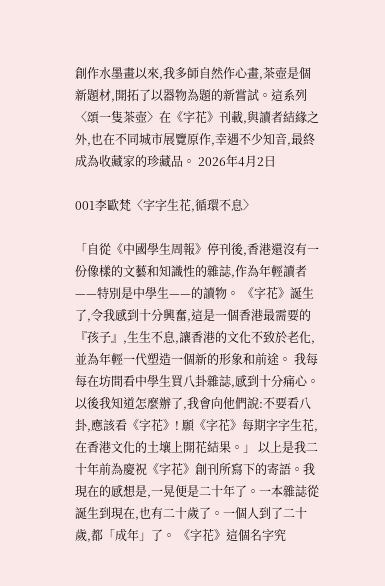創作水墨畫以來,我多師自然作心畫,茶壺是個新題材,開拓了以器物為題的新嘗試。這系列〈頌一隻茶壺〉在《字花》刊載,與讀者結緣之外,也在不同城市展覽原作,幸遇不少知音,最終成為收藏家的珍藏品。 2026年4月2日

001李歐梵〈字字生花,循環不息〉

「自從《中國學生周報》停刊後,香港還沒有一份像樣的文藝和知識性的雜誌,作為年輕讀者——特別是中學生——的讀物。 《字花》誕生了,令我感到十分興奮,這是一個香港最需要的『孩子』,生生不息,讓香港的文化不致於老化,並為年輕一代塑造一個新的形象和前途。 我每每在坊間看中學生買八卦雜誌,感到十分痛心。以後我知道怎麼辦了,我會向他們說:不要看八卦,應該看《字花》! 願《字花》每期字字生花,在香港文化的土壤上開花結果。」 以上是我二十年前為慶祝《字花》創刊所寫下的寄語。我現在的感想是,一晃便是二十年了。一本雜誌從誕生到現在,也有二十歲了。一個人到了二十歲,都「成年」了。 《字花》這個名字究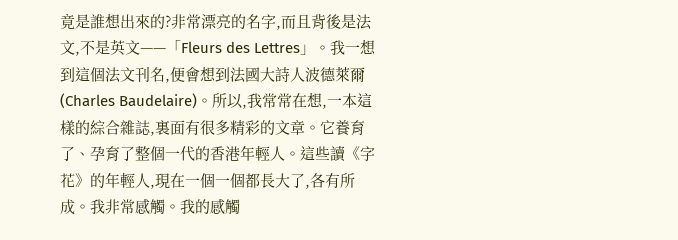竟是誰想出來的?非常漂亮的名字,而且背後是法文,不是英文——「Fleurs des Lettres」。我一想到這個法文刊名,便會想到法國大詩人波德萊爾(Charles Baudelaire)。所以,我常常在想,一本這樣的綜合雜誌,裏面有很多精彩的文章。它養育了、孕育了整個一代的香港年輕人。這些讀《字花》的年輕人,現在一個一個都長大了,各有所成。我非常感觸。我的感觸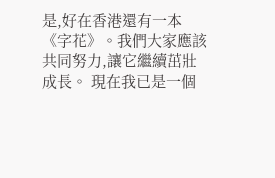是,好在香港還有一本《字花》。我們大家應該共同努力,讓它繼續茁壯成長。 現在我已是一個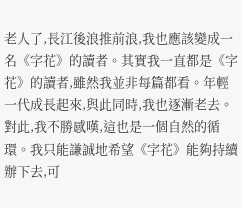老人了,長江後浪推前浪,我也應該變成一名《字花》的讀者。其實我一直都是《字花》的讀者,雖然我並非每篇都看。年輕一代成長起來,與此同時,我也逐漸老去。對此,我不勝感嘆,這也是一個自然的循環。我只能謙誠地希望《字花》能夠持續辦下去,可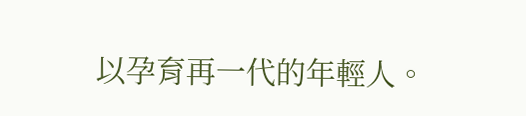以孕育再一代的年輕人。